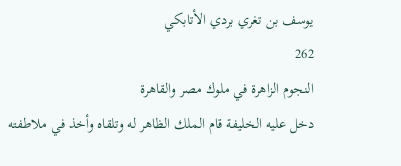يوسف بن تغري بردي الأتابكي
262
النجوم الزاهرة في ملوك مصر والقاهرة
دخل عليه الخليفة قام الملك الظاهر له وتلقاه وأخذ في ملاطفته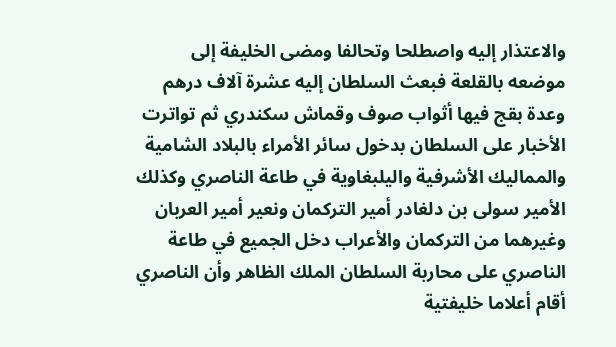والاعتذار إليه واصطلحا وتحالفا ومضى الخليفة إلى موضعه بالقلعة فبعث السلطان إليه عشرة آلاف درهم وعدة بقج فيها أثواب صوف وقماش سكندري ثم تواترت الأخبار على السلطان بدخول سائر الأمراء بالبلاد الشامية والمماليك الأشرفية واليلبغاوية في طاعة الناصري وكذلك الأمير سولى بن دلغادر أمير التركمان ونعير أمير العربان وغيرهما من التركمان والأعراب دخل الجميع في طاعة الناصري على محاربة السلطان الملك الظاهر وأن الناصري أقام أعلاما خليفتية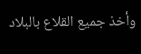وأخذ جميع القلاع بالبلاد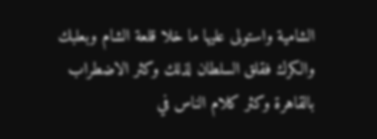الشامية واستولى عليها ما خلا قلعة الشام وبعلبك والكرك فقلق السلطان لذلك وكثر الاضطراب بالقاهرة وكثر كلام الناس في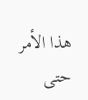هذا الأمر حتى